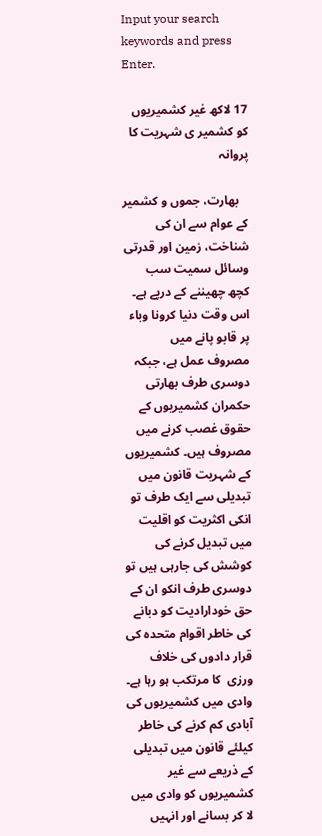Input your search keywords and press Enter.

17 لاکھ غیر کشمیریوں کو کشمیر ی شہریت کا پروانہ

   بھارت، جموں و کشمیر کے عوام سے ان کی شناخت، زمین اور قدرتی وسائل سمیت سب کچھ چھیننے کے درپے ہے۔ اس وقت دنیا کرونا وباء  پر قابو پانے میں  مصروف عمل ہے، جبکہ دوسری طرف بھارتی حکمران کشمیریوں کے حقوق غصب کرنے میں مصروف ہیں۔ کشمیریوں کے شہریت قانون میں تبدیلی سے ایک طرف تو انکی اکثریت کو اقلیت میں تبدیل کرنے کی کوشش کی جارہی ہیں تو دوسری طرف انکو ان کے  حق خودارادیت کو دبانے کی خاطر اقوام متحدہ کی قرار دادوں کی خلاف ورزی  کا مرتکب ہو رہا ہے۔ وادی میں کشمیریوں کی آبادی کم کرنے کی خاطر  کیلئے قانون میں تبدیلی کے ذریعے سے غیر کشمیریوں کو وادی میں لا کر بسانے اور انہیں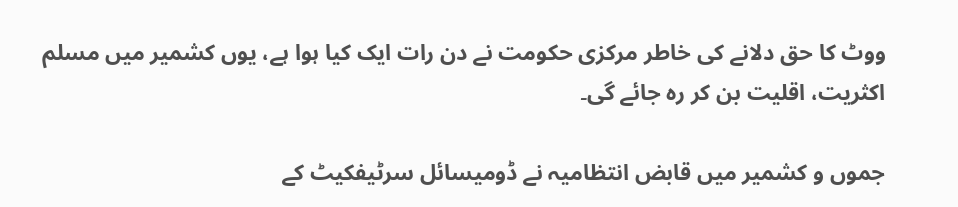ووٹ کا حق دلانے کی خاطر مرکزی حکومت نے دن رات ایک کیا ہوا ہے، یوں کشمیر میں مسلم اکثریت، اقلیت بن کر رہ جائے گی۔

جموں و کشمیر میں قابض انتظامیہ نے ڈومیسائل سرٹیفکیٹ کے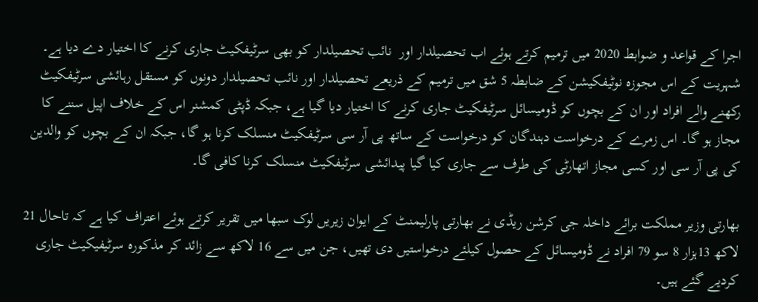اجرا کے قواعد و ضوابط 2020 میں ترمیم کرتے ہوئے اب تحصیلدار اور  نائب تحصیلدار کو بھی سرٹیفکیٹ جاری کرنے کا اختیار دے دیا ہے۔ شہریت کے اس مجوزہ نوٹیفکیشن کے ضابطہ 5 شق میں ترمیم کے ذریعے تحصیلدار اور نائب تحصیلدار دونوں کو مستقل رہائشی سرٹیفکیٹ رکھنے والے افراد اور ان کے بچوں کو ڈومیسائل سرٹیفکیٹ جاری کرنے کا اختیار دیا گیا ہے، جبکہ ڈپٹی کمشنر اس کے خلاف اپیل سننے کا مجاز ہو گا۔ اس زمرے کے درخواست دہندگان کو درخواست کے ساتھ پی آر سی سرٹیفکیٹ منسلک کرنا ہو گا، جبکہ ان کے بچوں کو والدین کی پی آر سی اور کسی مجاز اتھارٹی کی طرف سے جاری کیا گیا پیدائشی سرٹیفکیٹ منسلک کرنا کافی گا۔

بھارتی وزیر مملکت برائے داخلہ جی کرشن ریڈی نے بھارتی پارلیمنٹ کے ایوان زیریں لوک سبھا میں تقریر کرتے ہوئے اعتراف کیا ہے کہ تاحال 21 لاکھ 13ہزار 8 سو 79 افراد نے ڈومیسائل کے حصول کیلئے درخواستیں دی تھیں، جن میں سے 16 لاکھ سے زائد کر مذکورہ سرٹیفیکیٹ جاری کردیے گئے ہیں۔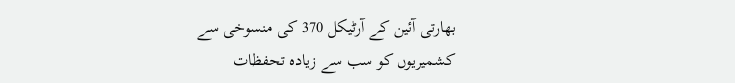بھارتی آئین کے آرٹیکل 370 کی منسوخی سے کشمیریوں کو سب سے زیادہ تحفظات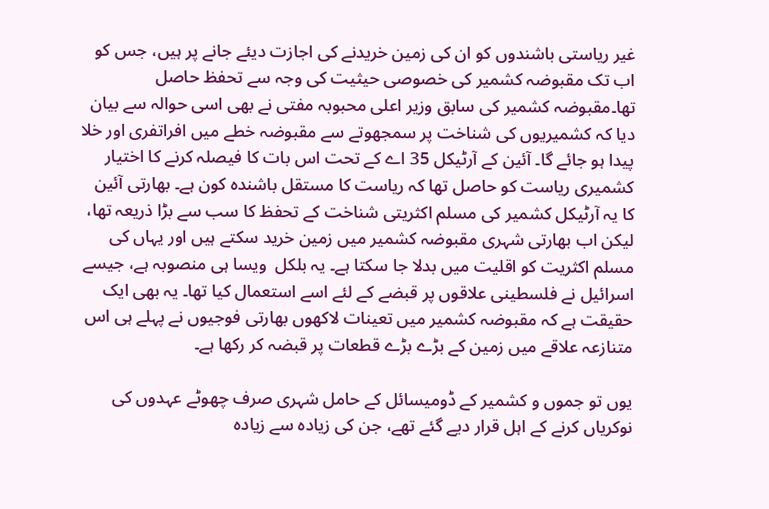غیر ریاستی باشندوں کو ان کی زمین خریدنے کی اجازت دیئے جانے پر ہیں، جس کو اب تک مقبوضہ کشمیر کی خصوصی حیثیت کی وجہ سے تحفظ حاصل تھا۔مقبوضہ کشمیر کی سابق وزیر اعلی محبوبہ مفتی نے بھی اسی حوالہ سے بیان دیا کہ کشمیریوں کی شناخت پر سمجھوتے سے مقبوضہ خطے میں افراتفری اور خلا پیدا ہو جائے گا۔ آئین کے آرٹیکل 35 اے کے تحت اس بات کا فیصلہ کرنے کا اختیار کشمیری ریاست کو حاصل تھا کہ ریاست کا مستقل باشندہ کون ہے۔ بھارتی آئین کا یہ آرٹیکل کشمیر کی مسلم اکثریتی شناخت کے تحفظ کا سب سے بڑا ذریعہ تھا، لیکن اب بھارتی شہری مقبوضہ کشمیر میں زمین خرید سکتے ہیں اور یہاں کی مسلم اکثریت کو اقلیت میں بدلا جا سکتا ہے۔ یہ بلکل  ویسا ہی منصوبہ ہے، جیسے  اسرائیل نے فلسطینی علاقوں پر قبضے کے لئے اسے استعمال کیا تھا۔ یہ بھی ایک حقیقت ہے کہ مقبوضہ کشمیر میں تعینات لاکھوں بھارتی فوجیوں نے پہلے ہی اس متنازعہ علاقے میں زمین کے بڑے بڑے قطعات پر قبضہ کر رکھا ہے۔

یوں تو جموں و کشمیر کے ڈومیسائل کے حامل شہری صرف چھوٹے عہدوں کی نوکریاں کرنے کے اہل قرار دیے گئے تھے، جن کی زیادہ سے زیادہ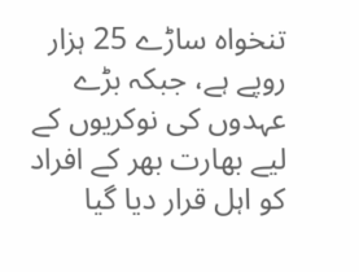تنخواہ ساڑے 25 ہزار روپے ہے، جبکہ بڑے عہدوں کی نوکریوں کے لیے بھارت بھر کے افراد کو اہل قرار دیا گیا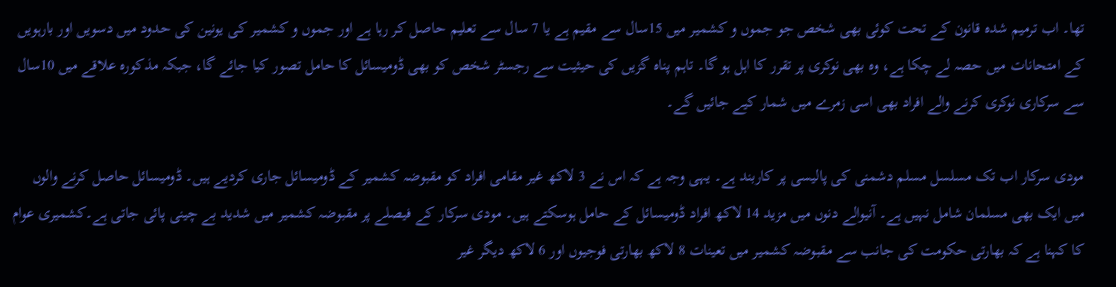تھا۔ اب ترمیم شدہ قانون کے تحت کوئی بھی شخص جو جموں و کشمیر میں 15سال سے مقیم ہے یا 7 سال سے تعلیم حاصل کر رہا ہے اور جموں و کشمیر کی یونین کی حدود میں دسویں اور بارہویں کے امتحانات میں حصہ لے چکا ہے، وہ بھی نوکری پر تقرر کا اہل ہو گا۔ تاہم پناہ گزیں کی حیثیت سے رجسٹر شخص کو بھی ڈومیسائل کا حامل تصور کیا جائے گا، جبکہ مذکورہ علاقے میں 10سال سے سرکاری نوکری کرنے والے افراد بھی اسی زمرے میں شمار کیے جائیں گے۔

مودی سرکار اب تک مسلسل مسلم دشمنی کی پالیسی پر کاربند ہے۔ یہی وجہ ہے کہ اس نے 3 لاکھ غیر مقامی افراد کو مقبوضہ کشمیر کے ڈومیسائل جاری کردیے ہیں۔ ڈومیسائل حاصل کرنے والوں میں ایک بھی مسلمان شامل نہیں ہے۔ آنیوالے دنوں میں مزید 14 لاکھ افراد ڈومیسائل کے حامل ہوسکتے ہیں۔ مودی سرکار کے فیصلے پر مقبوضہ کشمیر میں شدید بے چینی پائی جاتی ہے۔کشمیری عوام کا کہنا ہے کہ بھارتی حکومت کی جانب سے مقبوضہ کشمیر میں تعینات 8 لاکھ بھارتی فوجیوں اور 6 لاکھ دیگر غیر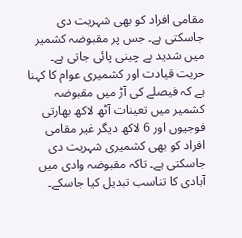مقامی افراد کو بھی شہریت دی جاسکتی ہے۔ جس پر مقبوضہ کشمیر میں شدید بے چینی پائی جاتی ہے۔ حریت قیادت اور کشمیری عوام کا کہنا ہے کہ فیصلے کی آڑ میں مقبوضہ کشمیر میں تعینات آٹھ لاکھ بھارتی فوجیوں اور 6 لاکھ دیگر غیر مقامی افراد کو بھی کشمیری شہریت دی جاسکتی ہے۔ تاکہ مقبوضہ وادی میں آبادی کا تناسب تبدیل کیا جاسکے۔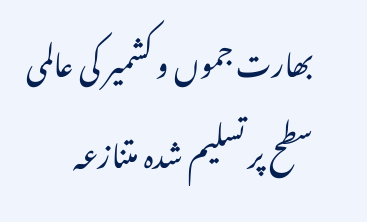بھارت جموں و کشمیر کی عالمی سطح پر تسلیم شدہ متنازعہ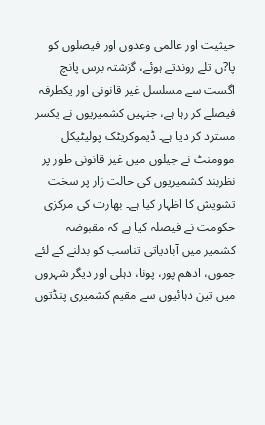حیثیت اور عالمی وعدوں اور فیصلوں کو پا?ں تلے روندتے ہوئے، گزشتہ برس پانچ اگست سے مسلسل غیر قانونی اور یکطرفہ فیصلے کر رہا ہے، جنہیں کشمیریوں نے یکسر مسترد کر دیا ہے۔ ڈیموکریٹک پولیٹیکل موومنٹ نے جیلوں میں غیر قانونی طور پر نظربند کشمیریوں کی حالت زار پر سخت تشویش کا اظہار کیا ہے۔ بھارت کی مرکزی حکومت نے فیصلہ کیا ہے کہ مقبوضہ کشمیر میں آبادیاتی تناسب کو بدلنے کے لئے جموں، ادھم پور، پونا، دہلی اور دیگر شہروں میں تین دہائیوں سے مقیم کشمیری پنڈتوں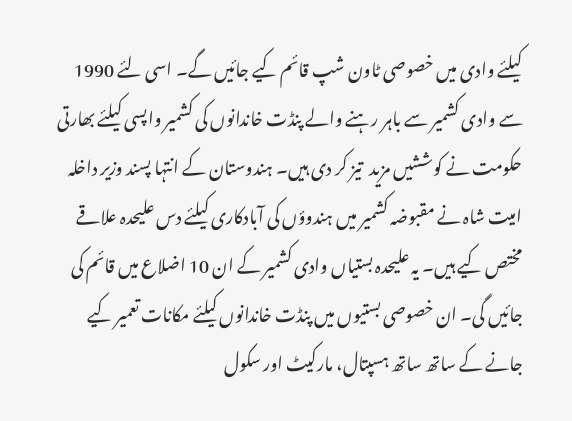کیلئے وادی میں خصوصی ٹاون شپ قائم کیے جائیں گے۔ اسی لئے 1990 سے وادی کشمیر سے باہر رہنے والے پنڈت خاندانوں کی کشمیر واپسی کیلئے بھارتی حکومت نے کوششیں مزید  تیز کر دی ہیں۔ ہندوستان کے انتہا پسند وزیر داخلہ امیت شاہ نے مقبوضہ کشمیر میں ہندوؤں کی آبادکاری کیلئے دس علیحدہ علاقے مختص کیے ہیں۔ یہ علیحدہ بستیاں وادی کشمیر کے ان 10 اضلاع میں قائم کی جائیں گی۔ ان خصوصی بستیوں میں پنڈت خاندانوں کیلئے مکانات تعمیر کیے جانے کے ساتھ ساتھ ہسپتال، مارکیٹ اور سکول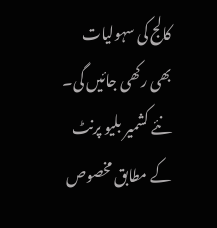کالج کی سہولیات بھی رکھی جائیں گی۔ نئے کشمیر بلیو پرنٹ کے مطابق مخصوص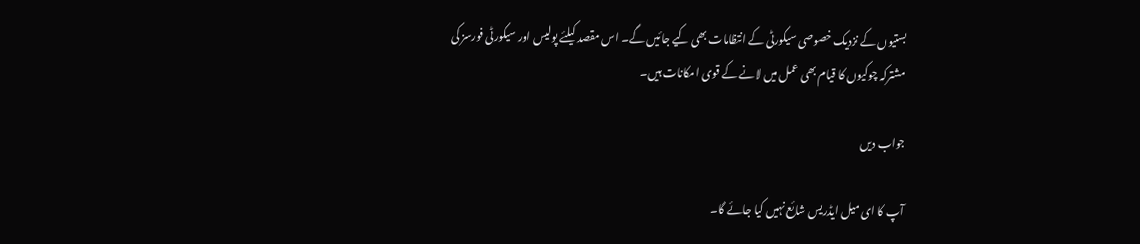بستیوں کے نزدیک خصوصی سیکورٹی کے انتظامات بھی کیے جائیں گے۔ اس مقصد کیلئے پولیس اور سیکورٹی فورسز کی مشترکہ چوکیوں کا قیام بھی عمل میں لانے کے قوی امکانات ہیں۔

جواب دیں

آپ کا ای میل ایڈریس شائع نہیں کیا جائے گا۔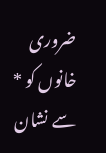ضروری خانوں کو * سے نشان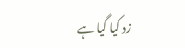زد کیا گیا ہے